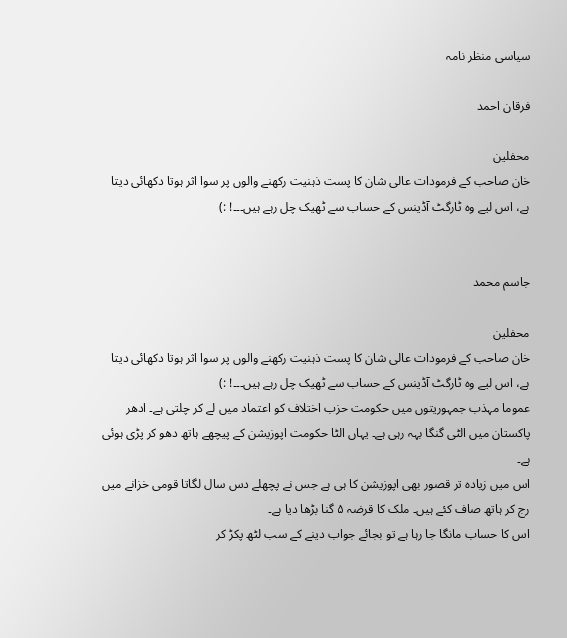سیاسی منظر نامہ

فرقان احمد

محفلین
خان صاحب کے فرمودات عالی شان کا پست ذہنیت رکھنے والوں پر سوا اثر ہوتا دکھائی دیتا ہے، اس لیے وہ ٹارگٹ آڈینس کے حساب سے ٹھیک چل رہے ہیں۔۔۔! :)


جاسم محمد

محفلین
خان صاحب کے فرمودات عالی شان کا پست ذہنیت رکھنے والوں پر سوا اثر ہوتا دکھائی دیتا ہے، اس لیے وہ ٹارگٹ آڈینس کے حساب سے ٹھیک چل رہے ہیں۔۔۔! :)
عموما مہذب جمہوریتوں میں حکومت حزب اختلاف کو اعتماد میں لے کر چلتی ہے۔ ادھر پاکستان میں الٹی گنگا بہہ رہی ہے۔ یہاں الٹا حکومت اپوزیشن کے پیچھے ہاتھ دھو کر پڑی ہوئی ہے۔
اس میں زیادہ تر قصور بھی اپوزیشن کا ہی ہے جس نے پچھلے دس سال لگاتا قومی خزانے میں رج کر ہاتھ صاف کئے ہیں۔ ملک کا قرضہ ۵ گنا بڑھا دیا ہے۔
اس کا حساب مانگا جا رہا ہے تو بجائے جواب دینے کے سب لٹھ پکڑ کر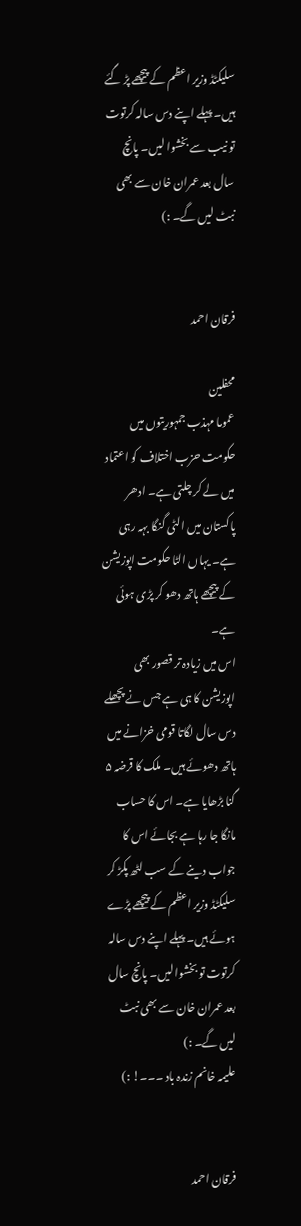سلیکٹڈ وزیر اعظم کے پیچھے پڑ گئے ہیں۔ پہلے اپنے دس سالہ کرتوت تو نیب سے بخشوا لیں۔ پانچ سال بعد عمران خان سے بھی نبٹ لیں گے۔ :)


فرقان احمد

محفلین
عموما مہذب جمہوریتوں میں حکومت حزب اختلاف کو اعتماد میں لے کر چلتی ہے۔ ادھر پاکستان میں الٹی گنگا بہہ رہی ہے۔ یہاں الٹا حکومت اپوزیشن کے پیچھے ہاتھ دھو کر پڑی ہوئی ہے۔
اس میں زیادہ تر قصور بھی اپوزیشن کا ہی ہے جس نے پچھلے دس سال لگاتا قومی خزانے میں ہاتھ دھوئے ہیں۔ ملک کا قرضہ ۵ گنا بڑھایا ہے۔ اس کا حساب مانگا جا رہا ہے بجائے اس کا جواب دینے کے سب لٹھ پکڑ کر سلیکٹڈ وزیر اعظم کے پیچھے پڑے ہوئے ہیں۔ پہلے اپنے دس سالہ کرتوت تو بخشوا لیں۔ پانچ سال بعد عمران خان سے بھی نبٹ لیں گے۔ :)
علیمہ خانم زندہ باد ۔۔۔! :)


فرقان احمد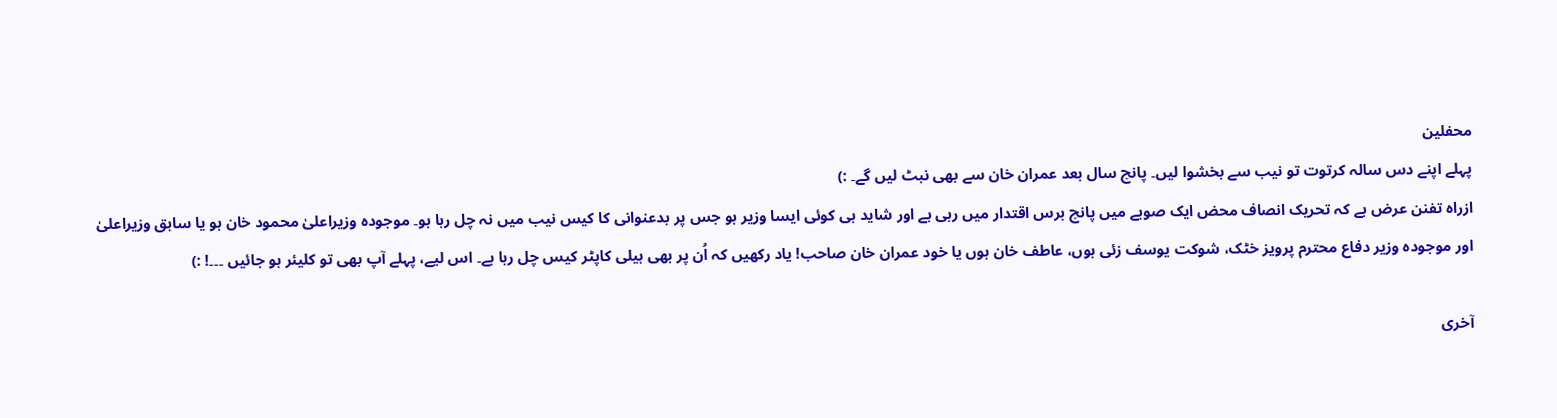محفلین
پہلے اپنے دس سالہ کرتوت تو نیب سے بخشوا لیں۔ پانچ سال بعد عمران خان سے بھی نبٹ لیں گے۔ :)
ازراہ تفنن عرض ہے کہ تحریک انصاف محض ایک صوبے میں پانچ برس اقتدار میں رہی ہے اور شاید ہی کوئی ایسا وزیر ہو جس پر بدعنوانی کا کیس نیب میں نہ چل رہا ہو۔ موجودہ وزیراعلیٰ محمود خان ہو یا سابق وزیراعلیٰ اور موجودہ وزیر دفاع محترم پرویز خٹک، شوکت یوسف زئی ہوں، عاطف خان ہوں یا خود عمران خان صاحب! یاد رکھیں کہ اُن پر بھی ہیلی کاپٹر کیس چل رہا ہے۔ اس لیے، پہلے آپ بھی تو کلیئر ہو جائیں ۔۔۔! :)

آخری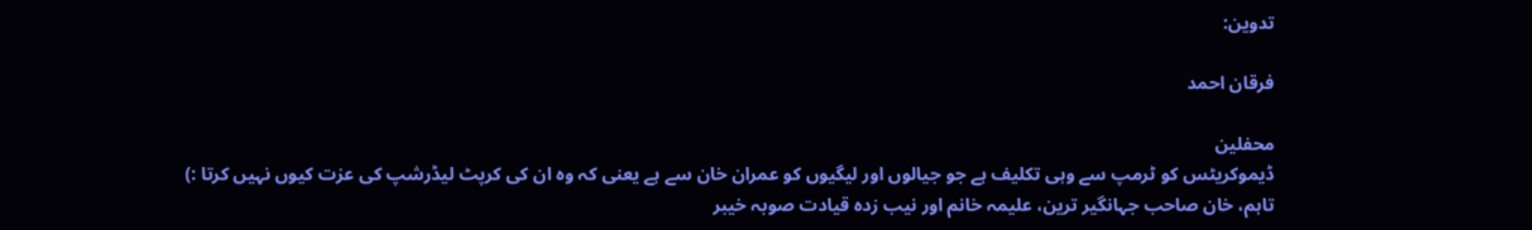تدوین:

فرقان احمد

محفلین
ڈیموکریٹس کو ٹرمپ سے وہی تکلیف ہے جو جیالوں اور لیگیوں کو عمران خان سے ہے یعنی کہ وہ ان کی کرپٹ لیڈرشپ کی عزت کیوں نہیں کرتا :)
تاہم، خان صاحب جہانگیر ترین، علیمہ خانم اور نیب زدہ قیادت صوبہ خیبر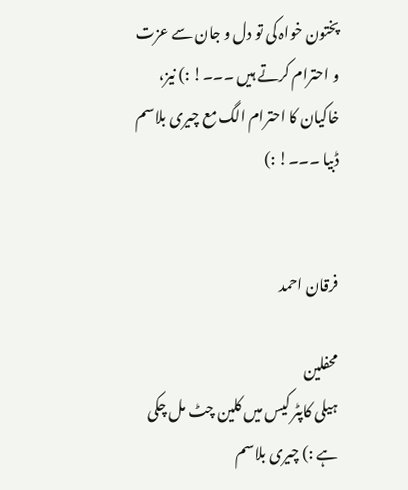پختون خواہ کی تو دل و جان سے عزت و احترام کرتے ہیں ۔۔۔! :) نیز، خاکیان کا احترام الگ مع چیری بلاسم ڈبیا ۔۔۔! :)


فرقان احمد

محفلین
ہیلی کاپٹر کیس میں کلین چٹ مل چکی ہے :) چیری بلاسم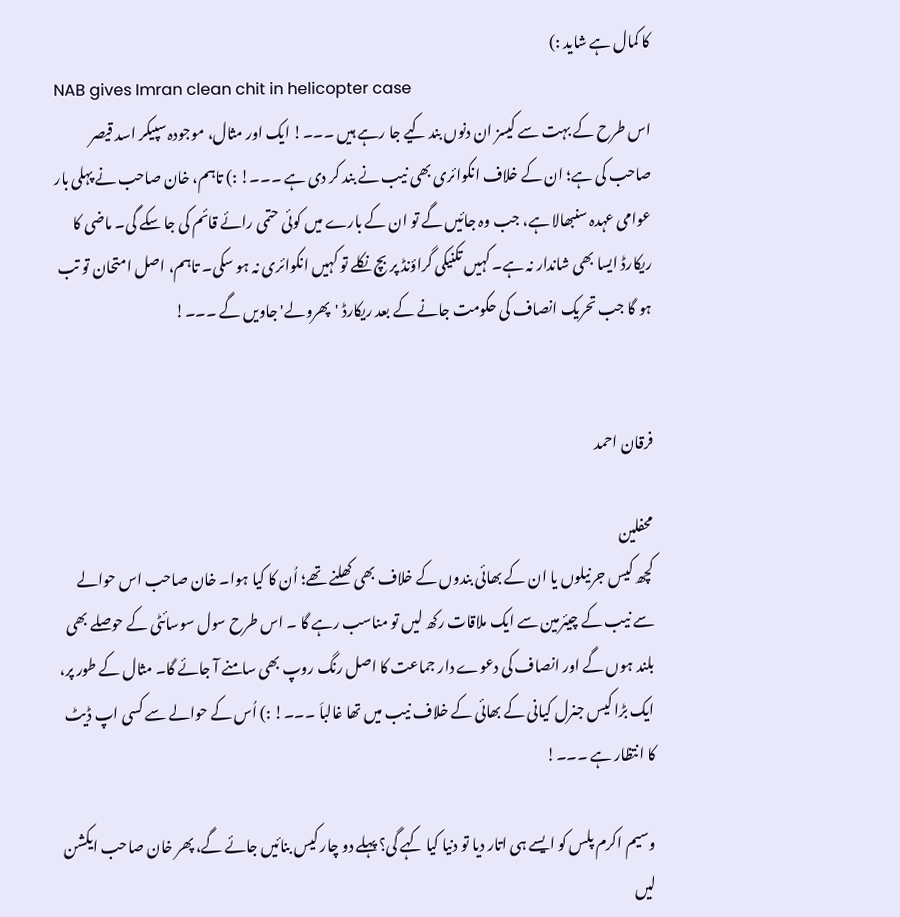کا کمال ہے شاید :)
NAB gives Imran clean chit in helicopter case
اس طرح کے بہت سے کیسز ان دنوں بند کیے جا رہے ہیں ۔۔۔! ایک اور مثال، موجودہ سپیکر اسد قیصر صاحب کی ہے؛ ان کے خلاف انکوائری بھی نیب نے بند کر دی ہے ۔۔۔! :) تاہم، خان صاحب نے پہلی بار عوامی عہدہ سنبھالا ہے، جب وہ جائیں گے تو ان کے بارے میں کوئی حتمی رائے قائم کی جا سکے گی۔ ماضی کا ریکارڈ ایسا بھی شاندار نہ ہے۔ کہیں تکنیکی گراؤنڈ پر بچ نکلے تو کہیں انکوائری نہ ہو سکی۔ تاہم، اصل امتحان تو تب ہو گا جب تحریک انصاف کی حکومت جانے کے بعد ریکارڈ 'پھرولے' جاویں گے ۔۔۔!


فرقان احمد

محفلین
کچھ کیس جرنیلوں یا ان کے بھائی بندوں کے خلاف بھی کھلنے تھے؛ اُن کا کیا ہوا۔ خان صاحب اس حوالے سے نیب کے چیئرمین سے ایک ملاقات رکھ لیں تو مناسب رہے گا ۔ اس طرح سول سوسائٹی کے حوصلے بھی بلند ہوں گے اور انصاف کی دعوے دار جماعت کا اصل رنگ روپ بھی سامنے آ جائے گا۔ مثال کے طور پر، ایک بڑا کیس جنرل کیانی کے بھائی کے خلاف نیب میں تھا غالباَ ۔۔۔! :) اُس کے حوالے سے کسی اپ ڈیٹ کا انتظار ہے ۔۔۔!

وسیم اکرم پلس کو ایسے ہی اتار دیا تو دنیا کیا کہے گی؟ پہلے دو چار کیس بنائیں جائے گے، پھر خان صاحب ایکشن لیں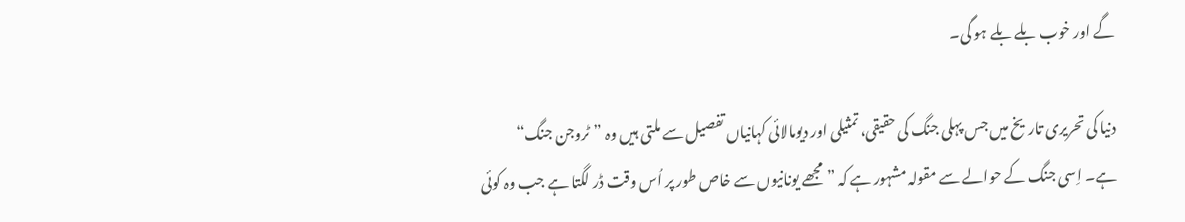گے اور خوب بلے بلے ہو گی۔

دنیا کی تحریری تاریخ میں جس پہلی جنگ کی حقیقی، تمثیلی اور دیومالائی کہانیاں تفصیل سے ملتی ہیں وہ ”ٹروجن جنگ“ ہے۔ اِسی جنگ کے حوالے سے مقولہ مشہور ہے کہ ”مجھے یونانیوں سے خاص طور پر اُس وقت ڈر لگتا ہے جب وہ کوئی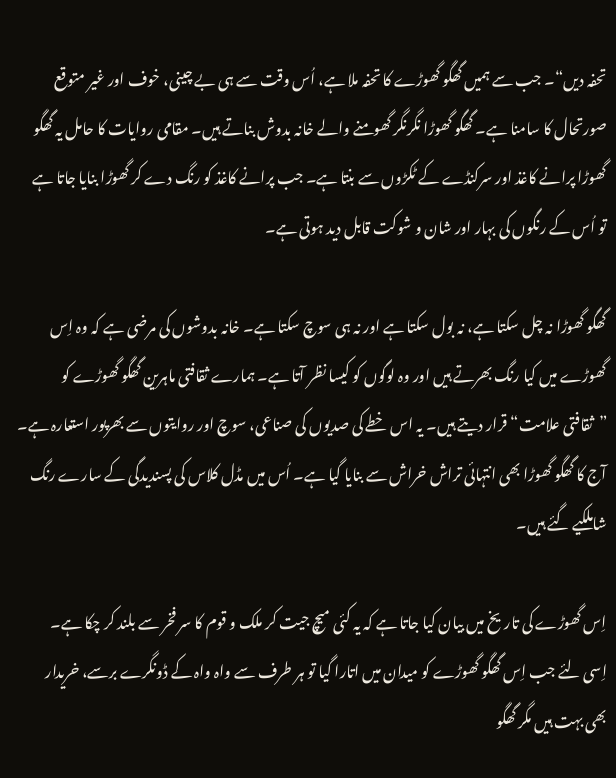تحفہ دیں“۔ جب سے ہمیں گھگو گھوڑے کا تحفہ ملا ہے، اُس وقت سے ہی بے چینی، خوف اور غیر متوقع صورتحال کا سامنا ہے۔ گھگو گھوڑا نگرنگر گھومنے والے خانہ بدوش بناتے ہیں۔ مقامی روایات کا حامل یہ گھگو گھوڑا پرانے کاغذ اور سرکنڈے کے ٹکڑوں سے بنتا ہے۔ جب پرانے کاغذ کو رنگ دے کر گھوڑا بنایا جاتا ہے تو اُس کے رنگوں کی بہار اور شان و شوکت قابل دید ہوتی ہے۔

گھگو گھوڑا نہ چل سکتا ہے، نہ بول سکتا ہے اور نہ ہی سوچ سکتا ہے۔ خانہ بدوشوں کی مرضی ہے کہ وہ اِس گھوڑے میں کیا رنگ بھرتے ہیں اور وہ لوگوں کو کیسا نظر آتا ہے۔ ہمارے ثقافتی ماہرین گھگو گھوڑے کو ”ثقافتی علامت“ قرار دیتے ہیں۔ یہ اس خطے کی صدیوں کی صناعی، سوچ اور روایتوں سے بھرپور استعارہ ہے۔ آج کا گھگو گھوڑا بھی انتہائی تراش خراش سے بنایا گیا ہے۔ اُس میں مڈل کلاس کی پسندیدگی کے سارے رنگ شاملکیے گئے ہیں۔

اِس گھوڑے کی تاریخ میں بیان کیا جاتا ہے کہ یہ کئی میچ جیت کر ملک و قوم کا سر فخر سے بلند کر چکا ہے۔ اِسی لئے جب اِس گھگو گھوڑے کو میدان میں اتارا گیا تو ہر طرف سے واہ واہ کے ڈونگرے برسے، خریدار بھی بہت ہیں مگر گھگو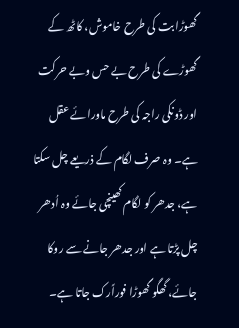گھوڑا بت کی طرح خاموش، کاٹھ کے گھوڑے کی طرح بے حس وبے حرکت اور ڈونکی راجہ کی طرح ماورائے عقل ہے۔ وہ صرف لگام کے ذریعے چل سکتا ہے، جدھر کو لگام کھینچی جائے وہ اُدھر چل پڑتا ہے اور جدھر جانے سے روکا جائے، گھگو گھوڑا فوراًرک جاتا ہے۔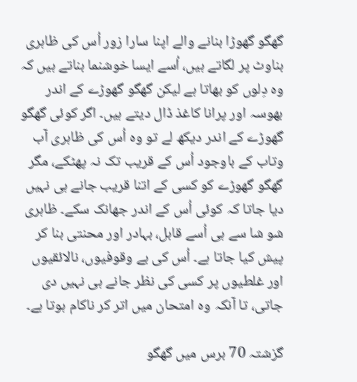گھگو گھوڑا بنانے والے اپنا سارا زور اُس کی ظاہری بناوٹ پر لگاتے ہیں، اُسے ایسا خوشنما بناتے ہیں کہ وہ دِلوں کو بھاتا ہے لیکن گھگو گھوڑے کے اندر بھوسہ اور پرانا کاغذ ڈال دیتے ہیں۔ اگر کوئی گھگو گھوڑے کے اندر دیکھ لے تو وہ اُس کی ظاہری آب وتاب کے باوجود اُس کے قریب تک نہ پھٹکے، مگر گھگو گھوڑے کو کسی کے اتنا قریب جانے ہی نہیں دیا جاتا کہ کوئی اُس کے اندر جھانک سکے۔ ظاہری شو شا سے ہی اُسے قابل، بہادر اور محنتی بنا کر پیش کیا جاتا ہے۔ اُس کی بے وقوفیوں، نالائقیوں اور غلطیوں پر کسی کی نظر جانے ہی نہیں دی جاتی، تا آنکہ وہ امتحان میں اتر کر ناکام ہوتا ہے۔

گزشتہ 70 برس میں گھگو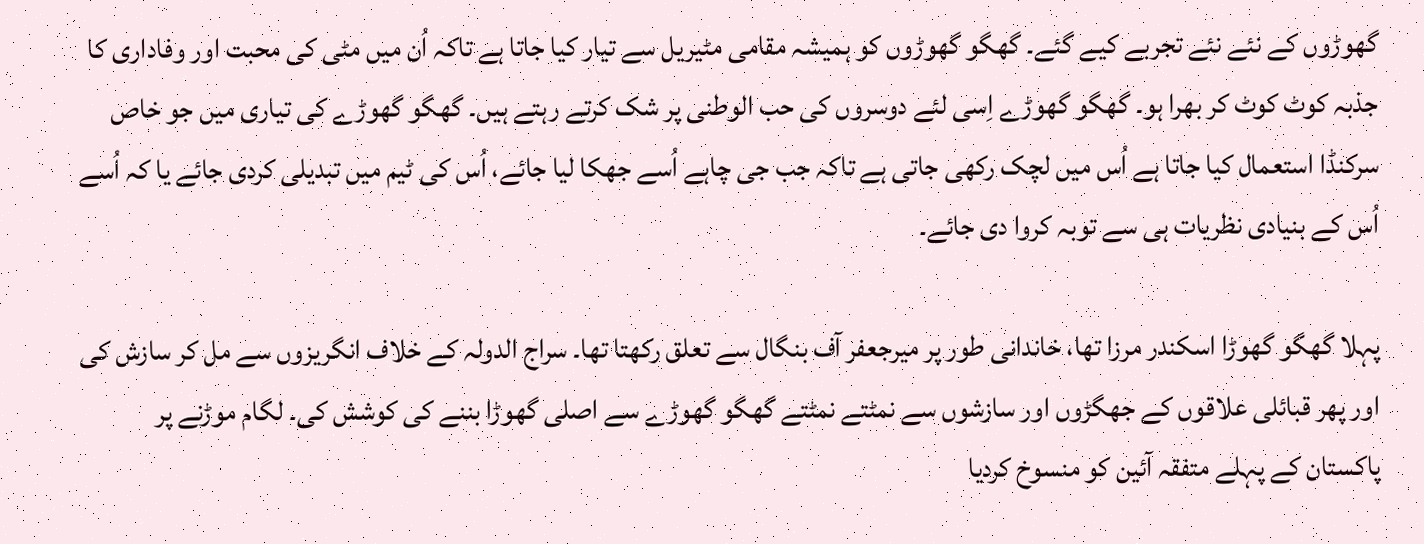گھوڑوں کے نئے نئے تجربے کیے گئے۔ گھگو گھوڑوں کو ہمیشہ مقامی مٹیریل سے تیار کیا جاتا ہے تاکہ اُن میں مٹی کی محبت اور وفاداری کا جذبہ کوٹ کوٹ کر بھرا ہو۔ گھگو گھوڑے اِسی لئے دوسروں کی حب الوطنی پر شک کرتے رہتے ہیں۔ گھگو گھوڑے کی تیاری میں جو خاص سرکنڈا استعمال کیا جاتا ہے اُس میں لچک رکھی جاتی ہے تاکہ جب جی چاہے اُسے جھکا لیا جائے، اُس کی ٹیم میں تبدیلی کردی جائے یا کہ اُسے اُس کے بنیادی نظریات ہی سے توبہ کروا دی جائے۔

پہلا گھگو گھوڑا اسکندر مرزا تھا، خاندانی طور پر میرجعفر آف بنگال سے تعلق رکھتا تھا۔ سراج الدولہ کے خلاف انگریزوں سے مل کر سازش کی اور پھر قبائلی علاقوں کے جھگڑوں اور سازشوں سے نمٹتے نمٹتے گھگو گھوڑے سے اصلی گھوڑا بننے کی کوشش کی۔ لگام موڑنے پر پاکستان کے پہلے متفقہ آئین کو منسوخ کردیا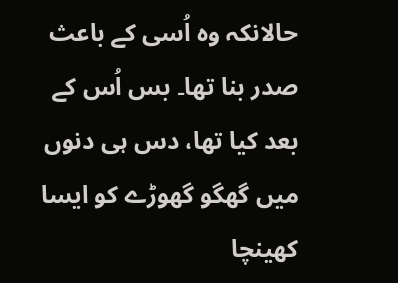حالانکہ وہ اُسی کے باعث صدر بنا تھا۔ بس اُس کے بعد کیا تھا، دس ہی دنوں میں گھگو گھوڑے کو ایسا کھینچا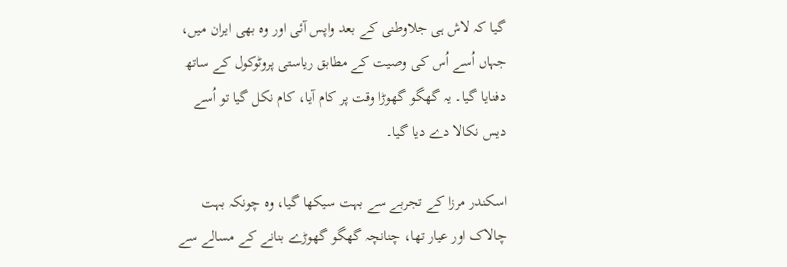گیا کہ لاش ہی جلاوطنی کے بعد واپس آئی اور وہ بھی ایران میں، جہاں اُسے اُس کی وصیت کے مطابق ریاستی پروٹوکول کے ساتھ دفنایا گیا۔ یہ گھگو گھوڑا وقت پر کام آیا، کام نکل گیا تو اُسے دیس نکالا دے دیا گیا۔

اسکندر مرزا کے تجربے سے بہت سیکھا گیا، وہ چونکہ بہت چالاک اور عیار تھا، چنانچہ گھگو گھوڑے بنانے کے مسالے سے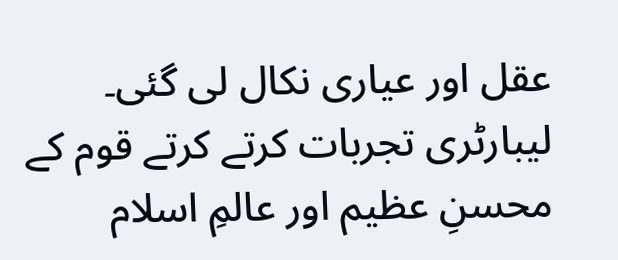عقل اور عیاری نکال لی گئی۔ لیبارٹری تجربات کرتے کرتے قوم کے محسنِ عظیم اور عالمِ اسلام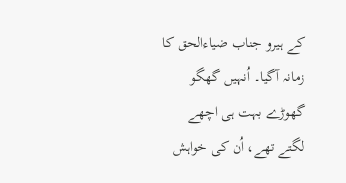کے ہیرو جناب ضیاءالحق کا زمانہ آگیا۔ اُنہیں گھگو گھوڑے بہت ہی اچھے لگتے تھے، اُن کی خواہش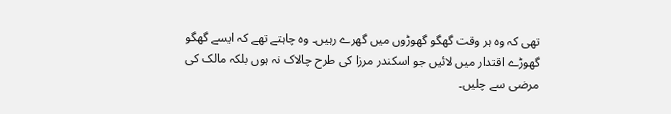تھی کہ وہ ہر وقت گھگو گھوڑوں میں گھرے رہیں۔ وہ چاہتے تھے کہ ایسے گھگو گھوڑے اقتدار میں لائیں جو اسکندر مرزا کی طرح چالاک نہ ہوں بلکہ مالک کی مرضی سے چلیں۔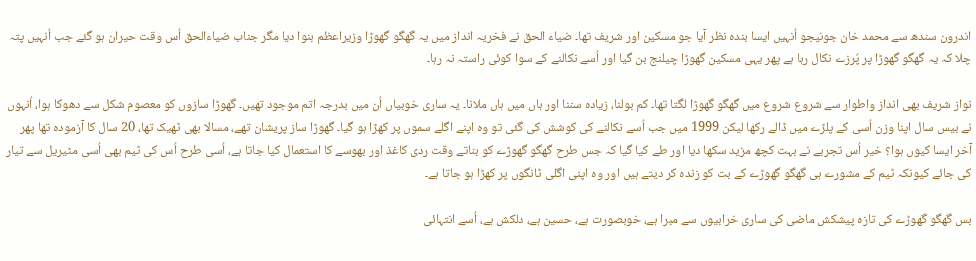اندرون سندھ سے محمد خان جونیجو اُنہیں ایسا بندہ نظر آیا جو مسکین اور شریف تھا۔ ضیاء الحق نے فخریہ انداز میں یہ گھگو گھوڑا وزیراعظم بنوا دیا مگر جناب ضیاءالحق اُس وقت حیران ہو گئے جب اُنہیں پتہ چلا کہ یہ گھگو گھوڑا پر پُرزے نکال رہا ہے پھر یہی مسکین گھوڑا چیلنج بن گیا اور اُسے نکالنے کے سوا کوئی راستہ نہ رہا۔

نواز شریف بھی انداز واطوار سے شروع شروع میں گھگو گھوڑا لگتا تھا۔ کم بولنا، زیادہ سننا اور ہاں میں ہاں ملانا۔ یہ ساری خوبیاں اُن میں بدرجہ اتم موجود تھیں۔ گھوڑا سازوں کو معصوم شکل سے دھوکا ہوا، اُنہوں نے بیس سال اپنا وزن اُسی کے پلڑے میں ڈالے رکھا لیکن 1999 میں جب اُسے نکالنے کی کوشش کی گئی تو وہ اپنے اگلے سموں پر کھڑا ہو گیا۔ گھوڑا ساز پریشان تھے، مسالا بھی ٹھیک تھا، 20 سال کا آزمودہ تھا پھر آخر ایسا کیوں ہوا؟ خیر اُس تجربے نے بہت کچھ مزید سکھا دیا اور طے کیا گیا کہ جس طرح گھگو گھوڑے کو بناتے وقت ردی کاغذ اور بھوسے کا استعمال کیا جاتا ہے، اُسی طرح اُس کی ٹیم بھی اُسی مٹیریل سے تیار کی جائے کیونکہ ٹیم کے مشورے ہی گھگو گھوڑے کے بت کو زندہ کر دیتے ہیں اور وہ اپنی اگلی ٹانگوں پر کھڑا ہو جاتا ہے۔

بس گھگو گھوڑے کی تازہ پیشکش ماضی کی ساری خرابیوں سے مبرا ہے، خوبصورت ہے، حسین ہے، دلکش ہے، اُسے انتہائی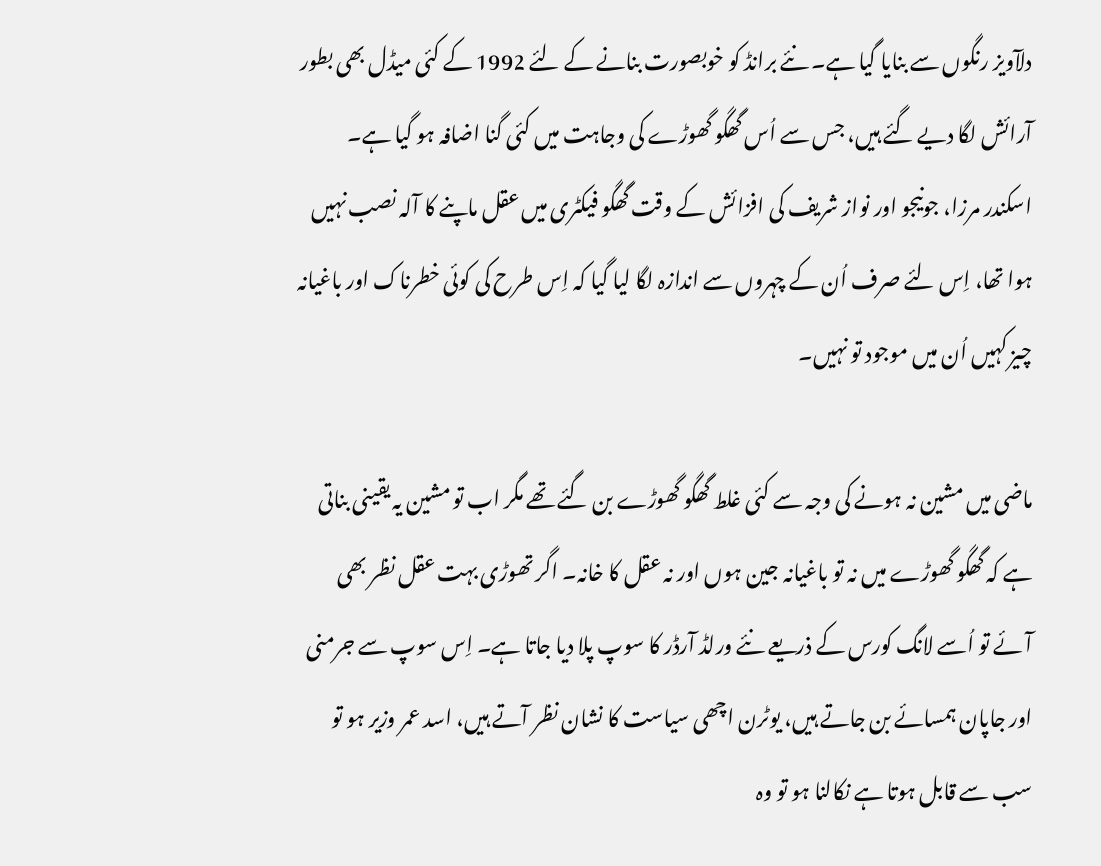دلآویز رنگوں سے بنایا گیا ہے۔ نئے برانڈ کو خوبصورت بنانے کے لئے 1992 کے کئی میڈل بھی بطور آرائش لگا دیے گئے ہیں، جس سے اُس گھگو گھوڑے کی وجاہت میں کئی گنا اضافہ ہو گیا ہے۔ اسکندر مرزا، جونیجو اور نواز شریف کی افزائش کے وقت گھگو فیکٹری میں عقل ماپنے کا آلہ نصب نہیں ہوا تھا، اِس لئے صرف اُن کے چہروں سے اندازہ لگا لیا گیا کہ اِس طرح کی کوئی خطرناک اور باغیانہ چیز کہیں اُن میں موجود تو نہیں۔

ماضی میں مشین نہ ہونے کی وجہ سے کئی غلط گھگو گھوڑے بن گئے تھے مگر اب تو مشین یہ یقینی بناتی ہے کہ گھگو گھوڑے میں نہ تو باغیانہ جین ہوں اور نہ عقل کا خانہ۔ اگر تھوڑی بہت عقل نظر بھی آئے تو اُسے لانگ کورس کے ذریعے نئے ورلڈ آرڈر کا سوپ پلا دیا جاتا ہے۔ اِس سوپ سے جرمنی اور جاپان ہمسائے بن جاتے ہیں، یوٹرن اچھی سیاست کا نشان نظر آتے ہیں، اسد عمر وزیر ہو تو سب سے قابل ہوتا ہے نکالنا ہو تو وہ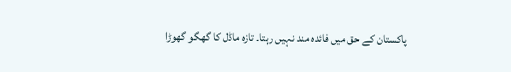پاکستان کے حق میں فائدہ مند نہیں رہتا۔ تازہ ماڈل کا گھگو گھوڑا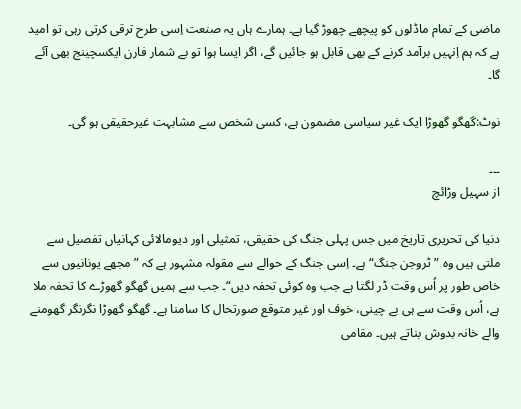ماضی کے تمام ماڈلوں کو پیچھے چھوڑ گیا ہے۔ ہمارے ہاں یہ صنعت اِسی طرح ترقی کرتی رہی تو امید ہے کہ ہم اِنہیں برآمد کرنے کے بھی قابل ہو جائیں گے، اگر ایسا ہوا تو بے شمار فارن ایکسچینج بھی آئے گا۔

نوٹ:گھگو گھوڑا ایک غیر سیاسی مضمون ہے، کسی شخص سے مشابہت غیرحقیقی ہو گی۔

۔۔۔
از سہیل وڑائچ

دنیا کی تحریری تاریخ میں جس پہلی جنگ کی حقیقی، تمثیلی اور دیومالائی کہانیاں تفصیل سے ملتی ہیں وہ ”ٹروجن جنگ“ ہے۔ اِسی جنگ کے حوالے سے مقولہ مشہور ہے کہ ”مجھے یونانیوں سے خاص طور پر اُس وقت ڈر لگتا ہے جب وہ کوئی تحفہ دیں“۔ جب سے ہمیں گھگو گھوڑے کا تحفہ ملا ہے، اُس وقت سے ہی بے چینی، خوف اور غیر متوقع صورتحال کا سامنا ہے۔ گھگو گھوڑا نگرنگر گھومنے والے خانہ بدوش بناتے ہیں۔ مقامی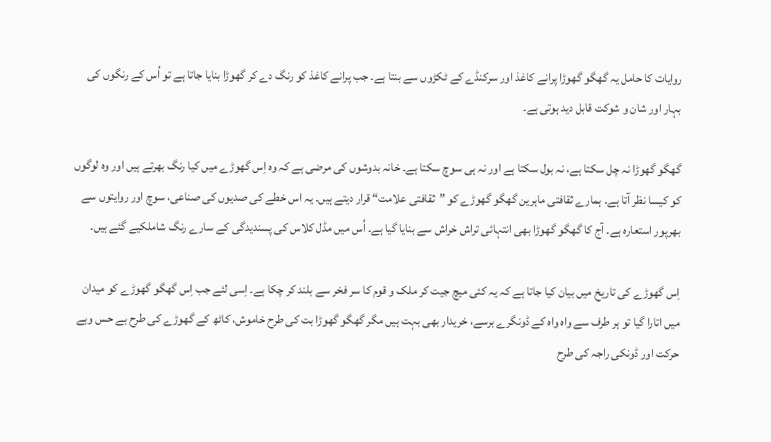روایات کا حامل یہ گھگو گھوڑا پرانے کاغذ اور سرکنڈے کے ٹکڑوں سے بنتا ہے۔ جب پرانے کاغذ کو رنگ دے کر گھوڑا بنایا جاتا ہے تو اُس کے رنگوں کی بہار اور شان و شوکت قابل دید ہوتی ہے۔

گھگو گھوڑا نہ چل سکتا ہے، نہ بول سکتا ہے اور نہ ہی سوچ سکتا ہے۔ خانہ بدوشوں کی مرضی ہے کہ وہ اِس گھوڑے میں کیا رنگ بھرتے ہیں اور وہ لوگوں کو کیسا نظر آتا ہے۔ ہمارے ثقافتی ماہرین گھگو گھوڑے کو ”ثقافتی علامت“ قرار دیتے ہیں۔ یہ اس خطے کی صدیوں کی صناعی، سوچ اور روایتوں سے بھرپور استعارہ ہے۔ آج کا گھگو گھوڑا بھی انتہائی تراش خراش سے بنایا گیا ہے۔ اُس میں مڈل کلاس کی پسندیدگی کے سارے رنگ شاملکیے گئے ہیں۔

اِس گھوڑے کی تاریخ میں بیان کیا جاتا ہے کہ یہ کئی میچ جیت کر ملک و قوم کا سر فخر سے بلند کر چکا ہے۔ اِسی لئے جب اِس گھگو گھوڑے کو میدان میں اتارا گیا تو ہر طرف سے واہ واہ کے ڈونگرے برسے، خریدار بھی بہت ہیں مگر گھگو گھوڑا بت کی طرح خاموش، کاٹھ کے گھوڑے کی طرح بے حس وبے حرکت اور ڈونکی راجہ کی طرح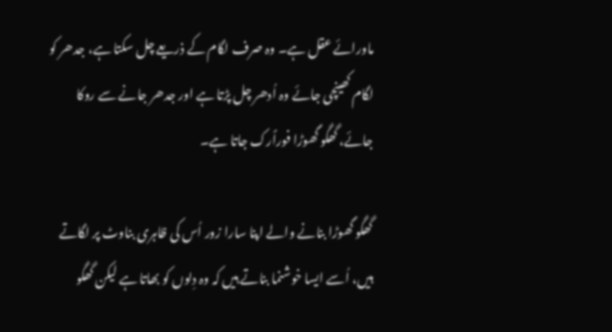ماورائے عقل ہے۔ وہ صرف لگام کے ذریعے چل سکتا ہے، جدھر کو لگام کھینچی جائے وہ اُدھر چل پڑتا ہے اور جدھر جانے سے روکا جائے، گھگو گھوڑا فوراًرک جاتا ہے۔

گھگو گھوڑا بنانے والے اپنا سارا زور اُس کی ظاہری بناوٹ پر لگاتے ہیں، اُسے ایسا خوشنما بناتے ہیں کہ وہ دِلوں کو بھاتا ہے لیکن گھگو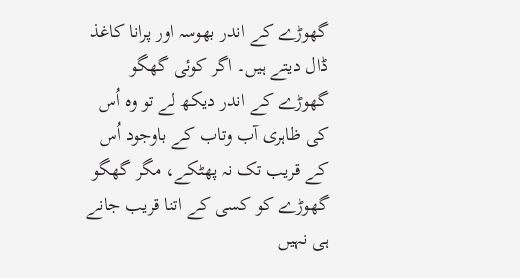گھوڑے کے اندر بھوسہ اور پرانا کاغذ ڈال دیتے ہیں۔ اگر کوئی گھگو گھوڑے کے اندر دیکھ لے تو وہ اُس کی ظاہری آب وتاب کے باوجود اُس کے قریب تک نہ پھٹکے، مگر گھگو گھوڑے کو کسی کے اتنا قریب جانے ہی نہیں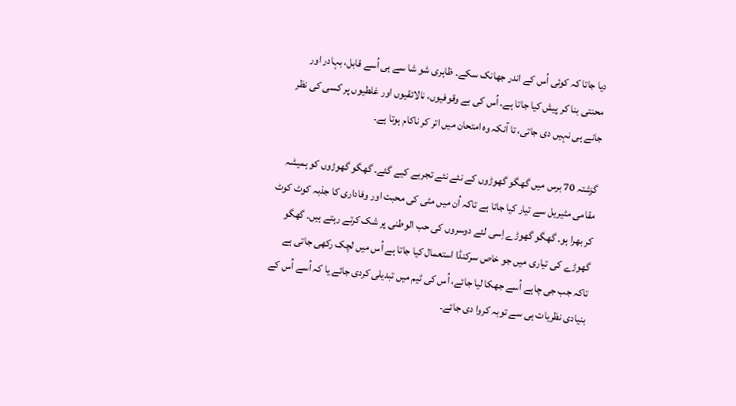دیا جاتا کہ کوئی اُس کے اندر جھانک سکے۔ ظاہری شو شا سے ہی اُسے قابل، بہادر اور محنتی بنا کر پیش کیا جاتا ہے۔ اُس کی بے وقوفیوں، نالائقیوں اور غلطیوں پر کسی کی نظر جانے ہی نہیں دی جاتی، تا آنکہ وہ امتحان میں اتر کر ناکام ہوتا ہے۔

گزشتہ 70 برس میں گھگو گھوڑوں کے نئے نئے تجربے کیے گئے۔ گھگو گھوڑوں کو ہمیشہ مقامی مٹیریل سے تیار کیا جاتا ہے تاکہ اُن میں مٹی کی محبت اور وفاداری کا جذبہ کوٹ کوٹ کر بھرا ہو۔ گھگو گھوڑے اِسی لئے دوسروں کی حب الوطنی پر شک کرتے رہتے ہیں۔ گھگو گھوڑے کی تیاری میں جو خاص سرکنڈا استعمال کیا جاتا ہے اُس میں لچک رکھی جاتی ہے تاکہ جب جی چاہے اُسے جھکا لیا جائے، اُس کی ٹیم میں تبدیلی کردی جائے یا کہ اُسے اُس کے بنیادی نظریات ہی سے توبہ کروا دی جائے۔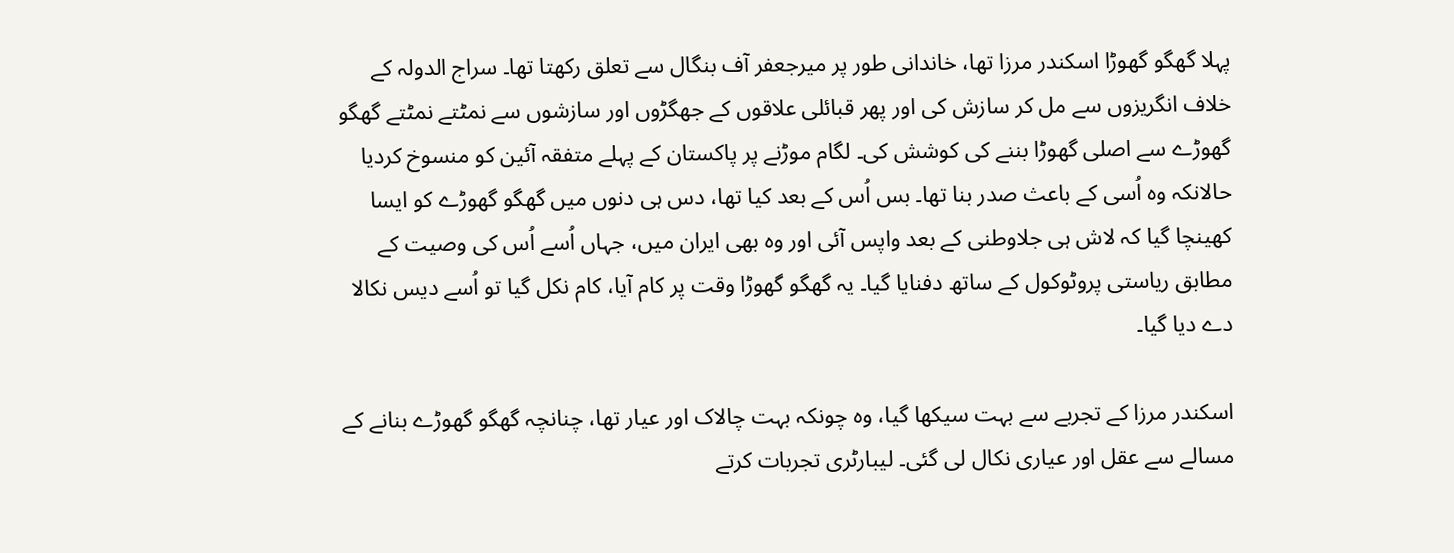پہلا گھگو گھوڑا اسکندر مرزا تھا، خاندانی طور پر میرجعفر آف بنگال سے تعلق رکھتا تھا۔ سراج الدولہ کے خلاف انگریزوں سے مل کر سازش کی اور پھر قبائلی علاقوں کے جھگڑوں اور سازشوں سے نمٹتے نمٹتے گھگو گھوڑے سے اصلی گھوڑا بننے کی کوشش کی۔ لگام موڑنے پر پاکستان کے پہلے متفقہ آئین کو منسوخ کردیا حالانکہ وہ اُسی کے باعث صدر بنا تھا۔ بس اُس کے بعد کیا تھا، دس ہی دنوں میں گھگو گھوڑے کو ایسا کھینچا گیا کہ لاش ہی جلاوطنی کے بعد واپس آئی اور وہ بھی ایران میں، جہاں اُسے اُس کی وصیت کے مطابق ریاستی پروٹوکول کے ساتھ دفنایا گیا۔ یہ گھگو گھوڑا وقت پر کام آیا، کام نکل گیا تو اُسے دیس نکالا دے دیا گیا۔

اسکندر مرزا کے تجربے سے بہت سیکھا گیا، وہ چونکہ بہت چالاک اور عیار تھا، چنانچہ گھگو گھوڑے بنانے کے مسالے سے عقل اور عیاری نکال لی گئی۔ لیبارٹری تجربات کرتے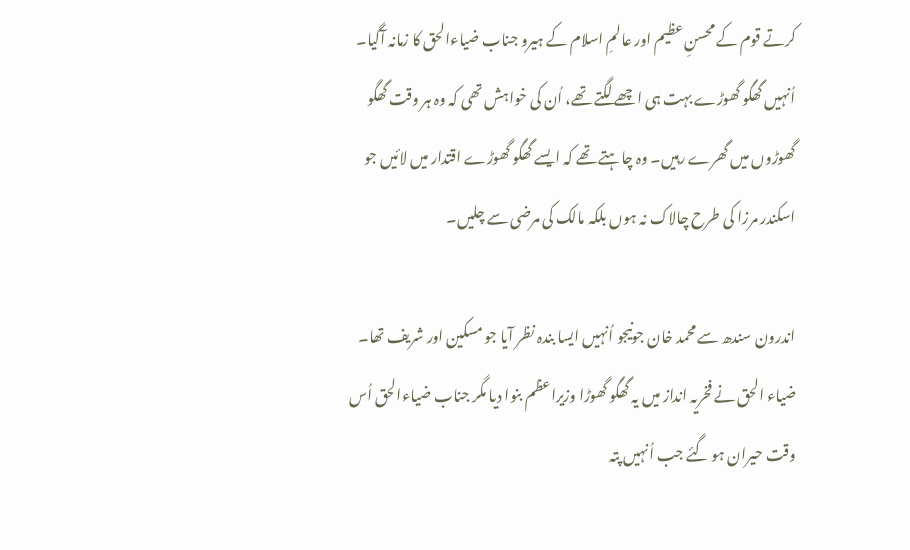کرتے قوم کے محسنِ عظیم اور عالمِ اسلام کے ہیرو جناب ضیاءالحق کا زمانہ آگیا۔ اُنہیں گھگو گھوڑے بہت ہی اچھے لگتے تھے، اُن کی خواہش تھی کہ وہ ہر وقت گھگو گھوڑوں میں گھرے رہیں۔ وہ چاہتے تھے کہ ایسے گھگو گھوڑے اقتدار میں لائیں جو اسکندر مرزا کی طرح چالاک نہ ہوں بلکہ مالک کی مرضی سے چلیں۔

اندرون سندھ سے محمد خان جونیجو اُنہیں ایسا بندہ نظر آیا جو مسکین اور شریف تھا۔ ضیاء الحق نے فخریہ انداز میں یہ گھگو گھوڑا وزیراعظم بنوا دیا مگر جناب ضیاءالحق اُس وقت حیران ہو گئے جب اُنہیں پتہ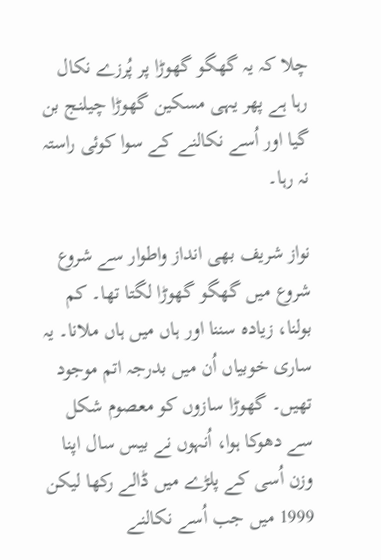چلا کہ یہ گھگو گھوڑا پر پُرزے نکال رہا ہے پھر یہی مسکین گھوڑا چیلنج بن گیا اور اُسے نکالنے کے سوا کوئی راستہ نہ رہا۔

نواز شریف بھی انداز واطوار سے شروع شروع میں گھگو گھوڑا لگتا تھا۔ کم بولنا، زیادہ سننا اور ہاں میں ہاں ملانا۔ یہ ساری خوبیاں اُن میں بدرجہ اتم موجود تھیں۔ گھوڑا سازوں کو معصوم شکل سے دھوکا ہوا، اُنہوں نے بیس سال اپنا وزن اُسی کے پلڑے میں ڈالے رکھا لیکن 1999 میں جب اُسے نکالنے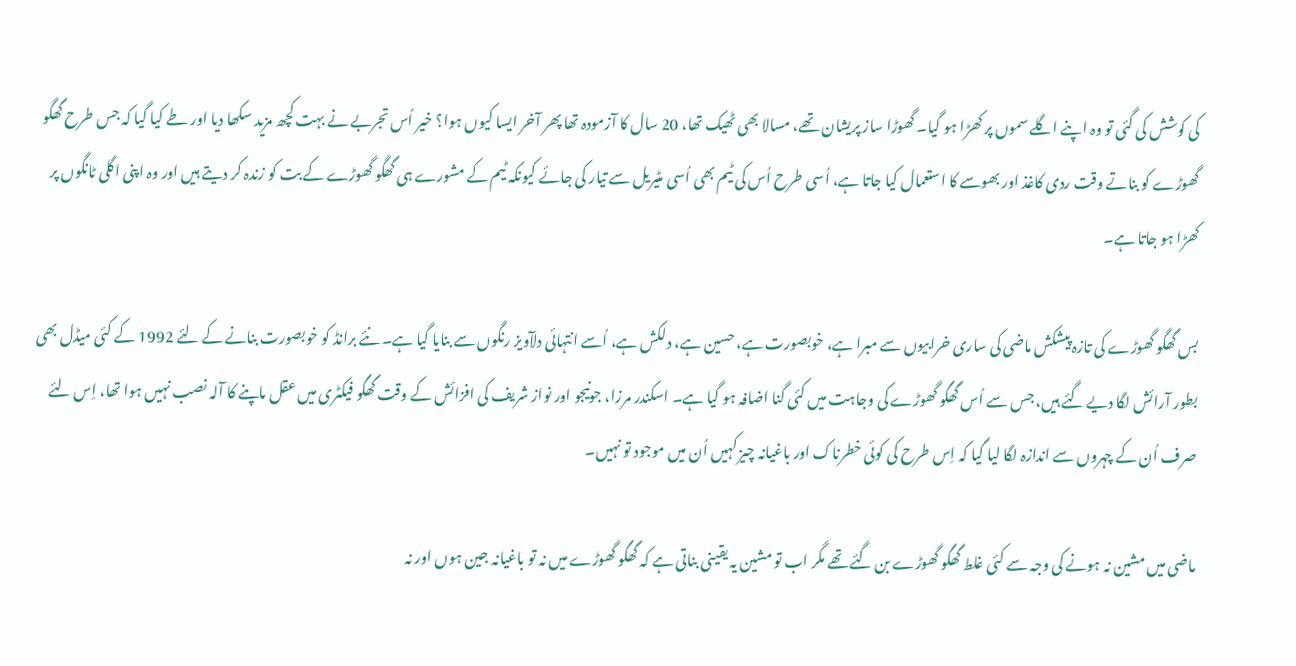کی کوشش کی گئی تو وہ اپنے اگلے سموں پر کھڑا ہو گیا۔ گھوڑا ساز پریشان تھے، مسالا بھی ٹھیک تھا، 20 سال کا آزمودہ تھا پھر آخر ایسا کیوں ہوا؟ خیر اُس تجربے نے بہت کچھ مزید سکھا دیا اور طے کیا گیا کہ جس طرح گھگو گھوڑے کو بناتے وقت ردی کاغذ اور بھوسے کا استعمال کیا جاتا ہے، اُسی طرح اُس کی ٹیم بھی اُسی مٹیریل سے تیار کی جائے کیونکہ ٹیم کے مشورے ہی گھگو گھوڑے کے بت کو زندہ کر دیتے ہیں اور وہ اپنی اگلی ٹانگوں پر کھڑا ہو جاتا ہے۔

بس گھگو گھوڑے کی تازہ پیشکش ماضی کی ساری خرابیوں سے مبرا ہے، خوبصورت ہے، حسین ہے، دلکش ہے، اُسے انتہائی دلآویز رنگوں سے بنایا گیا ہے۔ نئے برانڈ کو خوبصورت بنانے کے لئے 1992 کے کئی میڈل بھی بطور آرائش لگا دیے گئے ہیں، جس سے اُس گھگو گھوڑے کی وجاہت میں کئی گنا اضافہ ہو گیا ہے۔ اسکندر مرزا، جونیجو اور نواز شریف کی افزائش کے وقت گھگو فیکٹری میں عقل ماپنے کا آلہ نصب نہیں ہوا تھا، اِس لئے صرف اُن کے چہروں سے اندازہ لگا لیا گیا کہ اِس طرح کی کوئی خطرناک اور باغیانہ چیز کہیں اُن میں موجود تو نہیں۔

ماضی میں مشین نہ ہونے کی وجہ سے کئی غلط گھگو گھوڑے بن گئے تھے مگر اب تو مشین یہ یقینی بناتی ہے کہ گھگو گھوڑے میں نہ تو باغیانہ جین ہوں اور نہ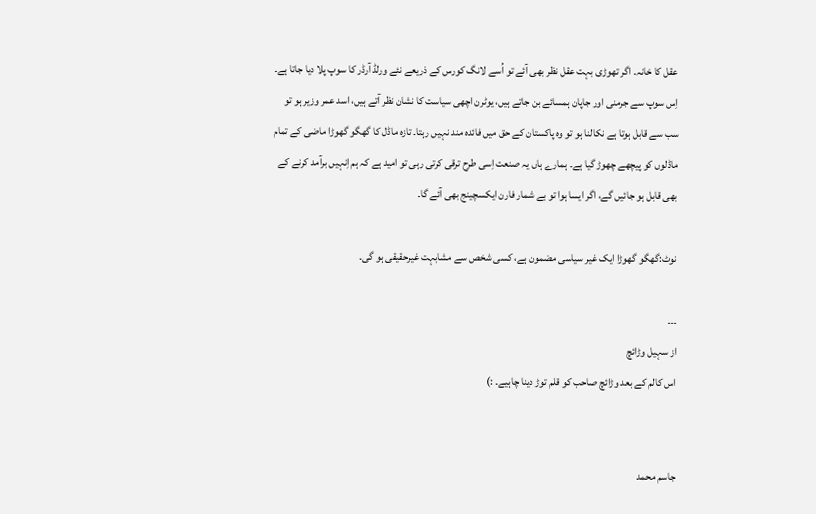عقل کا خانہ۔ اگر تھوڑی بہت عقل نظر بھی آئے تو اُسے لانگ کورس کے ذریعے نئے ورلڈ آرڈر کا سوپ پلا دیا جاتا ہے۔ اِس سوپ سے جرمنی اور جاپان ہمسائے بن جاتے ہیں، یوٹرن اچھی سیاست کا نشان نظر آتے ہیں، اسد عمر وزیر ہو تو سب سے قابل ہوتا ہے نکالنا ہو تو وہ پاکستان کے حق میں فائدہ مند نہیں رہتا۔ تازہ ماڈل کا گھگو گھوڑا ماضی کے تمام ماڈلوں کو پیچھے چھوڑ گیا ہے۔ ہمارے ہاں یہ صنعت اِسی طرح ترقی کرتی رہی تو امید ہے کہ ہم اِنہیں برآمد کرنے کے بھی قابل ہو جائیں گے، اگر ایسا ہوا تو بے شمار فارن ایکسچینج بھی آئے گا۔

نوٹ:گھگو گھوڑا ایک غیر سیاسی مضمون ہے، کسی شخص سے مشابہت غیرحقیقی ہو گی۔

۔۔۔
از سہیل وڑائچ
اس کالم کے بعد وڑائچ صاحب کو قلم توڑ دینا چاہیے۔ :)


جاسم محمد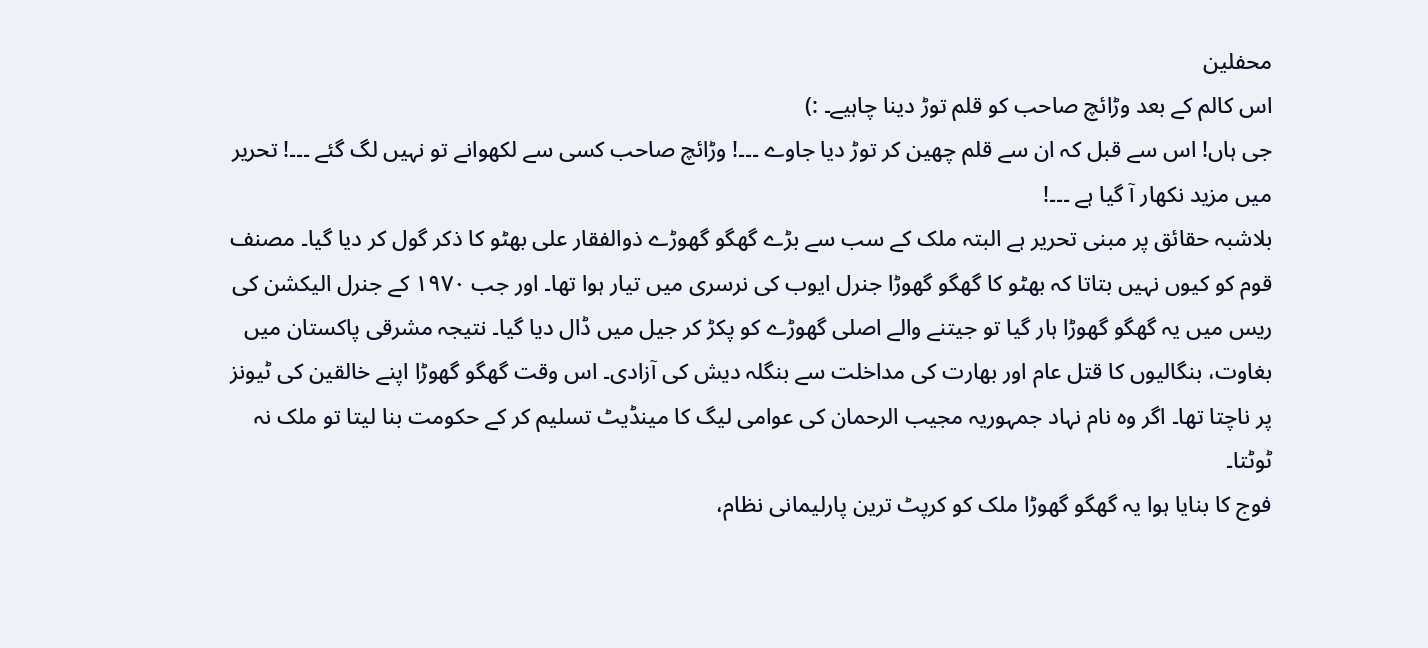محفلین
اس کالم کے بعد وڑائچ صاحب کو قلم توڑ دینا چاہیے۔ :)
جی ہاں! اس سے قبل کہ ان سے قلم چھین کر توڑ دیا جاوے ۔۔۔! وڑائچ صاحب کسی سے لکھوانے تو نہیں لگ گئے ۔۔۔! تحریر میں مزید نکھار آ گیا ہے ۔۔۔!
بلاشبہ حقائق پر مبنی تحریر ہے البتہ ملک کے سب سے بڑے گھگو گھوڑے ذوالفقار علی بھٹو کا ذکر گول کر دیا گیا۔ مصنف قوم کو کیوں نہیں بتاتا کہ بھٹو کا گھگو گھوڑا جنرل ایوب کی نرسری میں تیار ہوا تھا۔ اور جب ۱۹۷۰ کے جنرل الیکشن کی ریس میں یہ گھگو گھوڑا ہار گیا تو جیتنے والے اصلی گھوڑے کو پکڑ کر جیل میں ڈال دیا گیا۔ نتیجہ مشرقی پاکستان میں بغاوت، بنگالیوں کا قتل عام اور بھارت کی مداخلت سے بنگلہ دیش کی آزادی۔ اس وقت گھگو گھوڑا اپنے خالقین کی ٹیونز پر ناچتا تھا۔ اگر وہ نام نہاد جمہوریہ مجیب الرحمان کی عوامی لیگ کا مینڈیٹ تسلیم کر کے حکومت بنا لیتا تو ملک نہ ٹوٹتا۔
فوج کا بنایا ہوا یہ گھگو گھوڑا ملک کو کرپٹ ترین پارلیمانی نظام،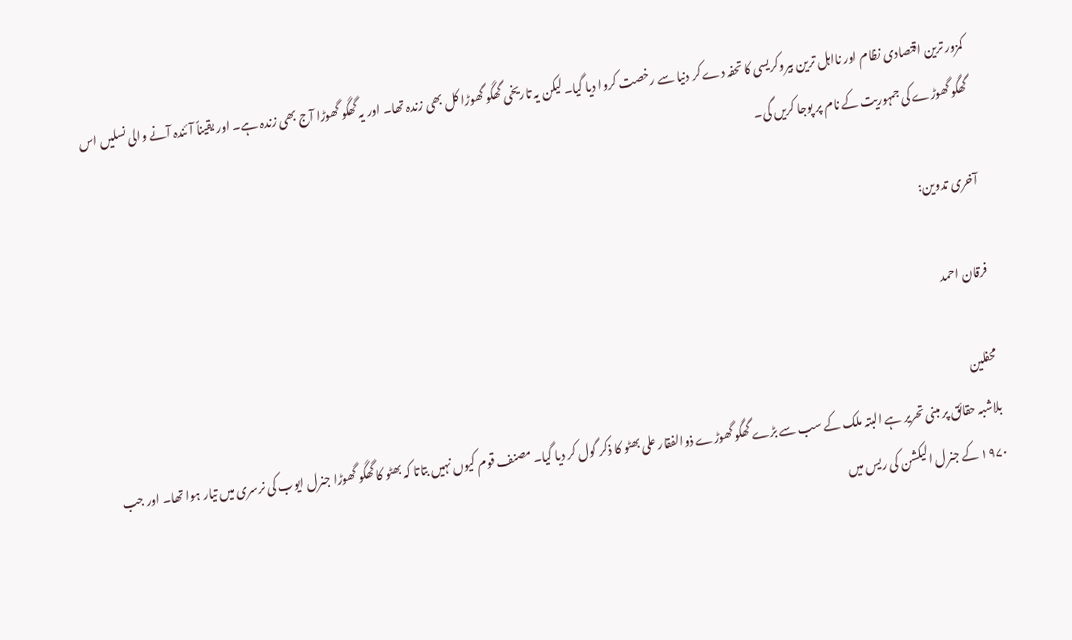کمزور ترین اقتصادی نظام اور نااہل ترین بیروکریسی کا تحفہ دے کر دنیا سے رخصت کروا دیا گیا۔ لیکن یہ تاریخی گھگو گھوڑا کل بھی زندہ تھا۔ اور یہ گھگو گھوڑا آج بھی زندہ ہے۔ اور یقیناً آئندہ آنے والی نسلیں اس گھگو گھوڑے کی جمہوریت کے نام پر پوجا کریں گی۔

آخری تدوین:

فرقان احمد

محفلین
بلاشبہ حقائق پر مبنی تحریر ہے البتہ ملک کے سب سے بڑے گھگو گھوڑے ذوالفقار علی بھٹو کا ذکر گول کر دیا گیا۔ مصنف قوم کیوں نہیں بتاتا کہ بھٹو کا گھگو گھوڑا جنرل ایوب کی نرسری میں تیار ہوا تھا۔ اور جب ۱۹۷۰ کے جنرل الیکشن کی ریس میں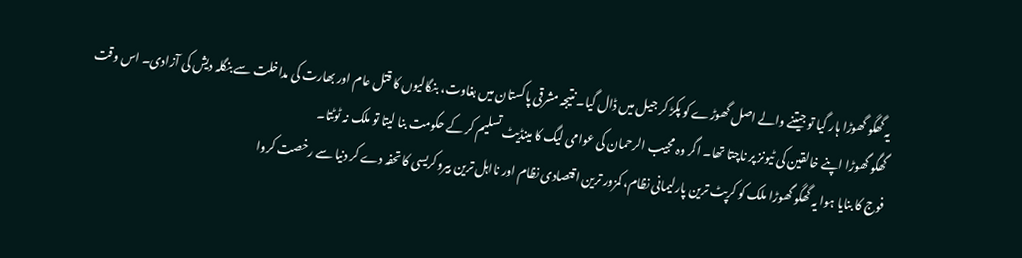یہ گھگو گھوڑا ہار گیا تو جیتنے والے اصل گھوڑے کو پکڑ کر جیل میں ڈال گیا۔ نتیجہ مشرقی پاکستان میں بغاوت، بنگالیوں کا قتل عام اور بھارت کی مداخلت سے بنگلہ دیش کی آزادی۔ اس وقت گھگو گھوڑا اپنے خالقین کی ٹیونز پر ناچتا تھا۔ اگر وہ مجیب الرحمان کی عوامی لیگ کا مینڈیٹ تسلیم کر کے حکومت بنا لیتا تو ملک نہ ٹوٹتا۔
فوج کا بنایا ہوا یہ گھگو گھوڑا ملک کو کرپٹ ترین پارلیمانی نظام، کمزور ترین اقتصادی نظام اور نااہل ترین بیروکریسی کا تحفہ دے کر دنیا سے رخصت کروا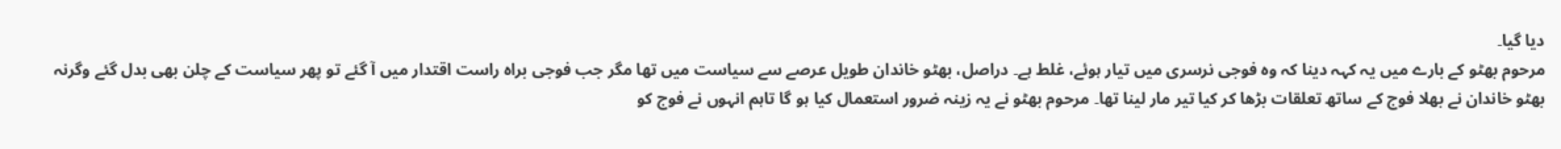دیا گیا۔
مرحوم بھٹو کے بارے میں یہ کہہ دینا کہ وہ فوجی نرسری میں تیار ہوئے، غلط ہے۔ دراصل، بھٹو خاندان طویل عرصے سے سیاست میں تھا مگر جب فوجی براہ راست اقتدار میں آ گئے تو پھر سیاست کے چلن بھی بدل گئے وگرنہ بھٹو خاندان نے بھلا فوج کے ساتھ تعلقات بڑھا کر کیا تیر مار لینا تھا۔ مرحوم بھٹو نے یہ زینہ ضرور استعمال کیا ہو گا تاہم انہوں نے فوج کو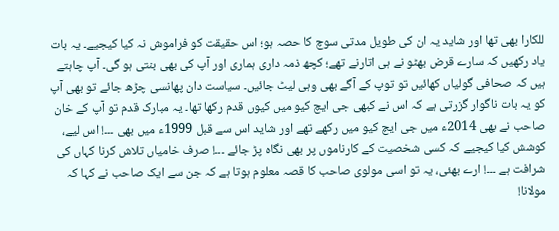للکارا بھی تھا اور شاید یہ ان کی طویل مدتی سوچ کا حصہ ہو؛ اس حقیقت کو فراموش نہ کیا کیجیے۔ یہ بات یاد رکھیں کہ سارے قرض بھٹو نے ہی اتارنے تھے؛ کچھ ذمہ داری ہماری اور آپ کی بھی بنتی ہو گی۔ آپ چاہتے ہیں کہ صحافی گولیاں کھائیں تو توپ کے آگے بھی وہی لیٹ جائیں۔ سیاست دان پھانسی چڑھ جائے تو بھی آپ کو یہ بات ناگوار گزرتی ہے کہ اس نے کبھی جی ایچ کیو میں کیوں قدم رکھا تھا۔ یہ مبارک قدم تو آپ کے خان صاحب نے بھی 2014ء میں جی ایچ کیو میں رکھے تھے اور شاید اس سے قبل 1999ء میں بھی ۔۔۔! اس لیے، کوشش کیا کیجیے کہ کسی شخصیت کے کارناموں پر بھی نگاہ پڑ جائے ۔۔۔! صرف خامیاں تلاش کرنا کہاں کی شرافت ہے ۔۔۔! ارے بھئی، یہ تو اسی مولوی صاحب کا قصہ معلوم ہوتا ہے کہ جن سے ایک صاحب نے کہا کہ مولانا!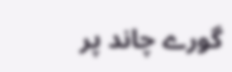گورے چاند پر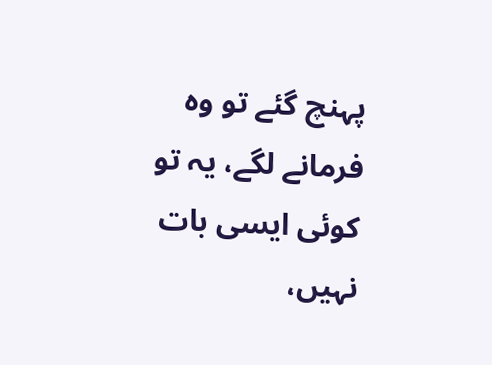پہنچ گئے تو وہ فرمانے لگے، یہ تو کوئی ایسی بات نہیں،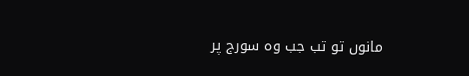مانوں تو تب جب وہ سورج پر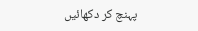پہنچ کر دکھائیں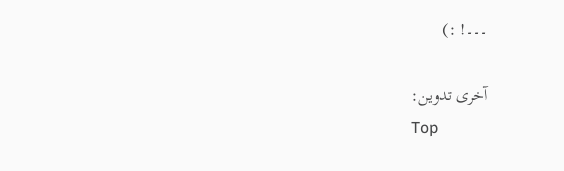۔۔۔! :)

آخری تدوین:
Top